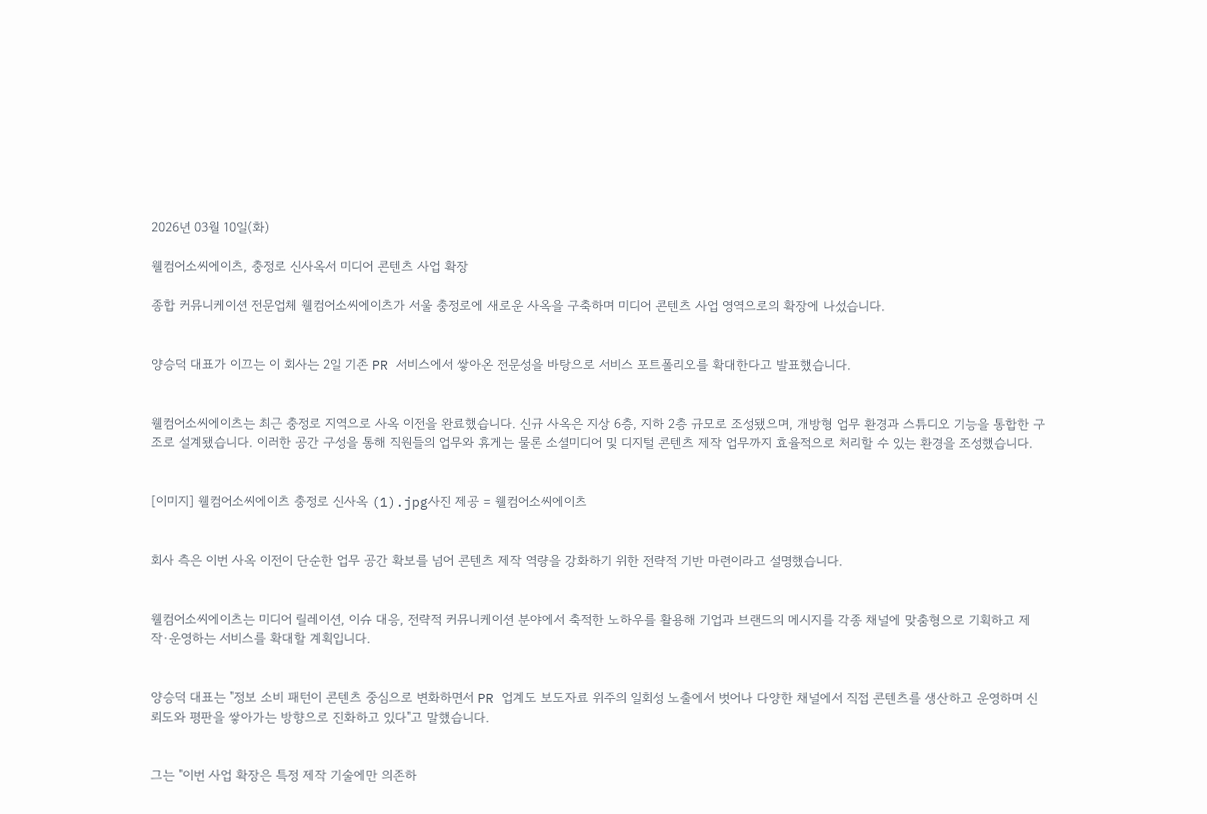2026년 03월 10일(화)

웰컴어소씨에이츠, 충정로 신사옥서 미디어 콘텐츠 사업 확장

종합 커뮤니케이션 전문업체 웰컴어소씨에이츠가 서울 충정로에 새로운 사옥을 구축하며 미디어 콘텐츠 사업 영역으로의 확장에 나섰습니다.


양승덕 대표가 이끄는 이 회사는 2일 기존 PR 서비스에서 쌓아온 전문성을 바탕으로 서비스 포트폴리오를 확대한다고 발표했습니다.


웰컴어소씨에이츠는 최근 충정로 지역으로 사옥 이전을 완료했습니다. 신규 사옥은 지상 6층, 지하 2층 규모로 조성됐으며, 개방형 업무 환경과 스튜디오 기능을 통합한 구조로 설계됐습니다. 이러한 공간 구성을 통해 직원들의 업무와 휴게는 물론 소셜미디어 및 디지털 콘텐츠 제작 업무까지 효율적으로 처리할 수 있는 환경을 조성했습니다.


[이미지] 웰컴어소씨에이츠 충정로 신사옥 (1).jpg사진 제공 = 웰컴어소씨에이츠


회사 측은 이번 사옥 이전이 단순한 업무 공간 확보를 넘어 콘텐츠 제작 역량을 강화하기 위한 전략적 기반 마련이라고 설명했습니다.


웰컴어소씨에이츠는 미디어 릴레이션, 이슈 대응, 전략적 커뮤니케이션 분야에서 축적한 노하우를 활용해 기업과 브랜드의 메시지를 각종 채널에 맞춤형으로 기획하고 제작·운영하는 서비스를 확대할 계획입니다.


양승덕 대표는 "정보 소비 패턴이 콘텐츠 중심으로 변화하면서 PR 업계도 보도자료 위주의 일회성 노출에서 벗어나 다양한 채널에서 직접 콘텐츠를 생산하고 운영하며 신뢰도와 평판을 쌓아가는 방향으로 진화하고 있다"고 말했습니다.


그는 "이번 사업 확장은 특정 제작 기술에만 의존하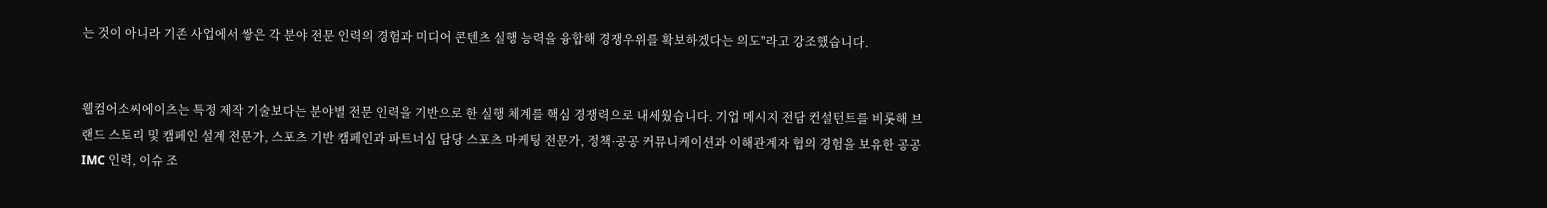는 것이 아니라 기존 사업에서 쌓은 각 분야 전문 인력의 경험과 미디어 콘텐츠 실행 능력을 융합해 경쟁우위를 확보하겠다는 의도"라고 강조했습니다.


웰컴어소씨에이츠는 특정 제작 기술보다는 분야별 전문 인력을 기반으로 한 실행 체계를 핵심 경쟁력으로 내세웠습니다. 기업 메시지 전담 컨설턴트를 비롯해 브랜드 스토리 및 캠페인 설계 전문가, 스포츠 기반 캠페인과 파트너십 담당 스포츠 마케팅 전문가, 정책·공공 커뮤니케이션과 이해관계자 협의 경험을 보유한 공공 IMC 인력, 이슈 조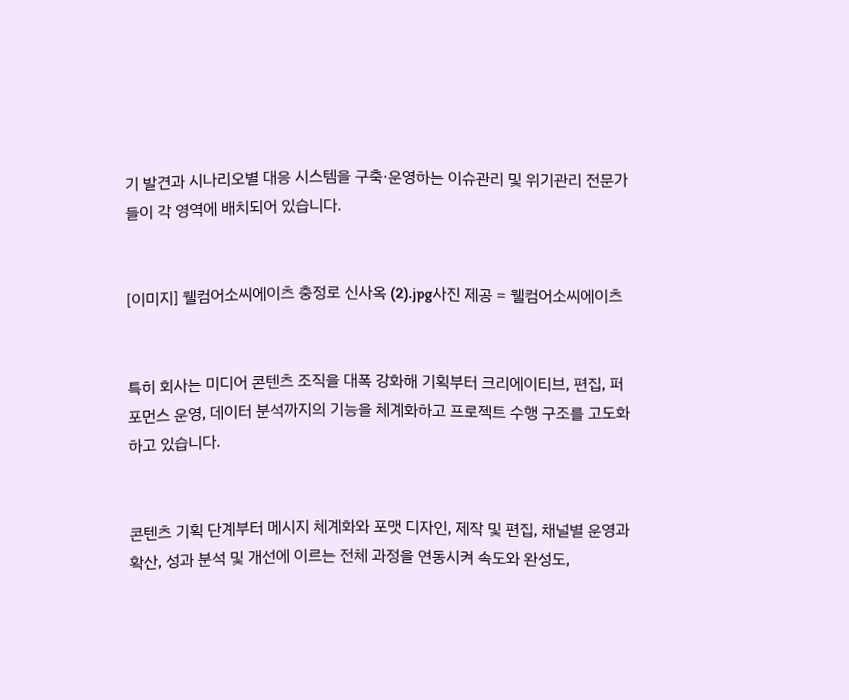기 발견과 시나리오별 대응 시스템을 구축·운영하는 이슈관리 및 위기관리 전문가들이 각 영역에 배치되어 있습니다.


[이미지] 웰컴어소씨에이츠 충정로 신사옥 (2).jpg사진 제공 = 웰컴어소씨에이츠


특히 회사는 미디어 콘텐츠 조직을 대폭 강화해 기획부터 크리에이티브, 편집, 퍼포먼스 운영, 데이터 분석까지의 기능을 체계화하고 프로젝트 수행 구조를 고도화하고 있습니다.


콘텐츠 기획 단계부터 메시지 체계화와 포맷 디자인, 제작 및 편집, 채널별 운영과 확산, 성과 분석 및 개선에 이르는 전체 과정을 연동시켜 속도와 완성도,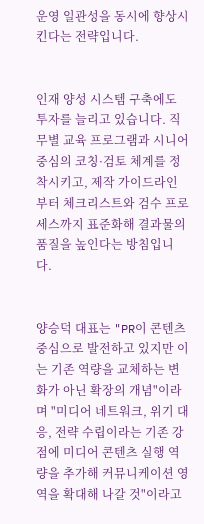운영 일관성을 동시에 향상시킨다는 전략입니다.


인재 양성 시스템 구축에도 투자를 늘리고 있습니다. 직무별 교육 프로그램과 시니어 중심의 코칭·검토 체계를 정착시키고, 제작 가이드라인부터 체크리스트와 검수 프로세스까지 표준화해 결과물의 품질을 높인다는 방침입니다.


양승덕 대표는 "PR이 콘텐츠 중심으로 발전하고 있지만 이는 기존 역량을 교체하는 변화가 아닌 확장의 개념"이라며 "미디어 네트워크, 위기 대응, 전략 수립이라는 기존 강점에 미디어 콘텐츠 실행 역량을 추가해 커뮤니케이션 영역을 확대해 나갈 것"이라고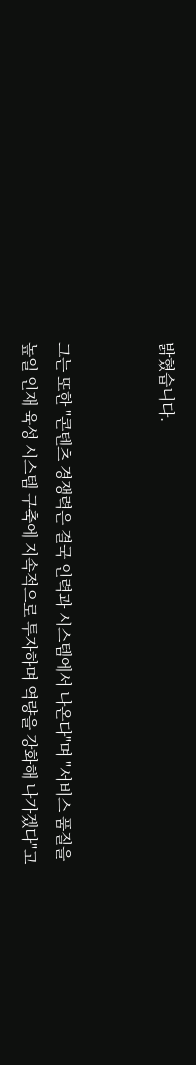밝혔습니다.


그는 또한 "콘텐츠 경쟁력은 결국 인력과 시스템에서 나온다"며 "서비스 품질을 높일 인재 육성 시스템 구축에 지속적으로 투자하며 역량을 강화해 나가겠다"고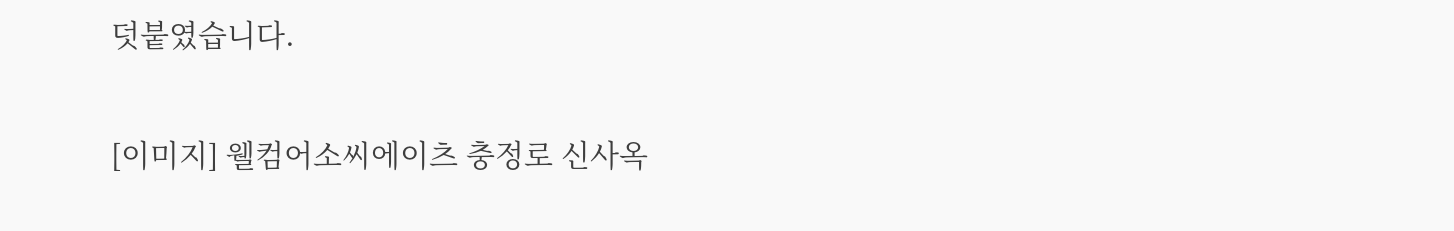덧붙였습니다.


[이미지] 웰컴어소씨에이츠 충정로 신사옥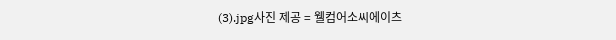(3).jpg사진 제공 = 웰컴어소씨에이츠